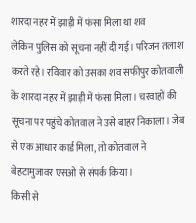शारदा नहर में झाड़ी में फंसा मिला था शव
लेकिन पुलिस को सूचना नहीं दी गई। परिजन तलाश करते रहे। रविवार को उसका शव सफीपुर कोतवाली के शारदा नहर में झाड़ी में फंसा मिला। चरवाहों की सूचना पर पहुंचे कोतवाल ने उसे बाहर निकाला। जेब से एक आधार कार्ड मिला, तो कोतवाल ने बेहटामुजावर एसओ से संपर्क किया।
किसी से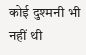कोई दुश्मनी भी नहीं थी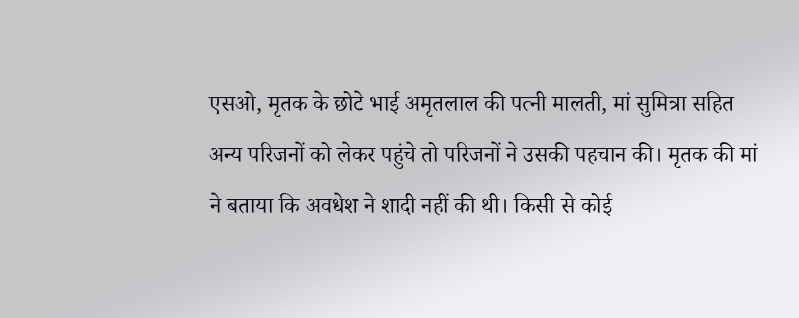एसओ, मृतक के छोटे भाई अमृतलाल की पत्नी मालती, मां सुमित्रा सहित अन्य परिजनों को लेकर पहुंचे तो परिजनों ने उसकी पहचान की। मृतक की मां ने बताया कि अवधेश ने शादी नहीं की थी। किसी से कोई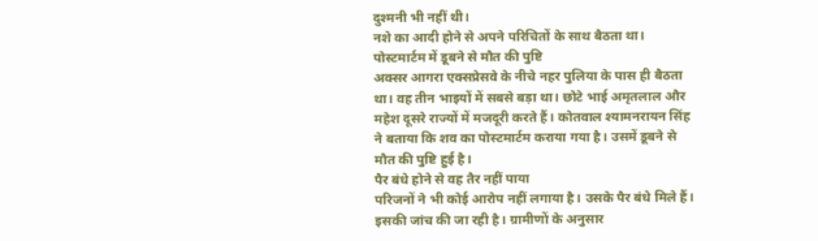दुश्मनी भी नहीं थी।
नशे का आदी होने से अपने परिचितों के साथ बैठता था।
पोस्टमार्टम में डूबने से मौत की पुष्टि
अक्सर आगरा एक्सप्रेसवे के नीचे नहर पुलिया के पास ही बैठता था। वह तीन भाइयों में सबसे बड़ा था। छोटे भाई अमृतलाल और महेश दूसरे राज्यों में मजदूरी करते हैं। कोतवाल श्यामनरायन सिंह ने बताया कि शव का पोस्टमार्टम कराया गया है। उसमें डूबने से मौत की पुष्टि हुई है।
पैर बंधे होने से वह तैर नहीं पाया
परिजनों ने भी कोई आरोप नहीं लगाया है। उसके पैर बंधे मिले हैं। इसकी जांच की जा रही है। ग्रामीणों के अनुसार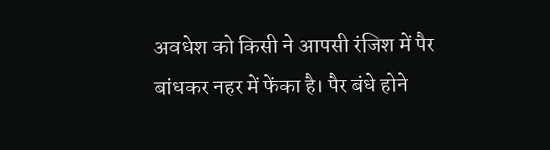अवधेश को किसी ने आपसी रंजिश में पैर बांधकर नहर में फेंका है। पैर बंधे होने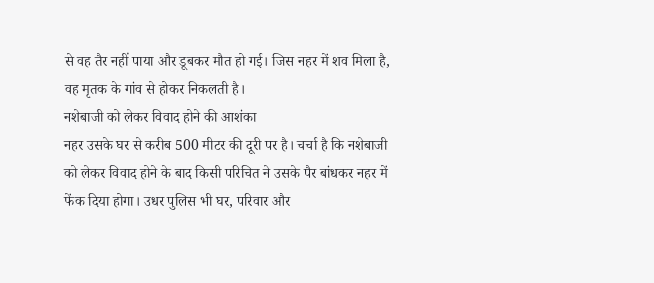से वह तैर नहीं पाया और डूबकर मौत हो गई। जिस नहर में शव मिला है, वह मृतक के गांव से होकर निकलती है।
नशेबाजी को लेकर विवाद होने की आशंका
नहर उसके घर से करीब 500 मीटर की दूरी पर है। चर्चा है कि नशेबाजी को लेकर विवाद होने के बाद किसी परिचित ने उसके पैर बांधकर नहर में फेंक दिया होगा। उधर पुलिस भी घर, परिवार और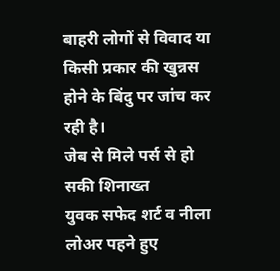बाहरी लोगों से विवाद या किसी प्रकार की खुन्नस होने के बिंदु पर जांच कर रही है।
जेब से मिले पर्स से हो सकी शिनाख्त
युवक सफेद शर्ट व नीला लोअर पहने हुए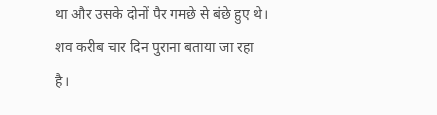था और उसके दोनों पैर गमछे से बंछे हुए थे। शव करीब चार दिन पुराना बताया जा रहा है।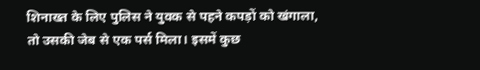शिनाख्त के लिए पुलिस ने युवक से पहने कपड़ों को खंगाला, तो उसकी जेब से एक पर्स मिला। इसमें कुछ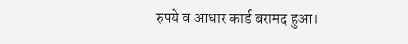रुपये व आधार कार्ड बरामद हुआ।